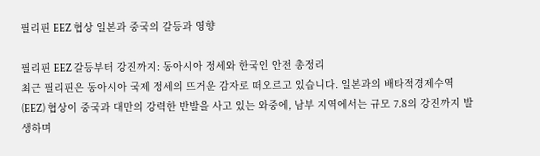필리핀 EEZ 협상 일본과 중국의 갈등과 영향

필리핀 EEZ 갈등부터 강진까지: 동아시아 정세와 한국인 안전 총정리
최근 필리핀은 동아시아 국제 정세의 뜨거운 감자로 떠오르고 있습니다. 일본과의 배타적경제수역(EEZ) 협상이 중국과 대만의 강력한 반발을 사고 있는 와중에, 남부 지역에서는 규모 7.8의 강진까지 발생하며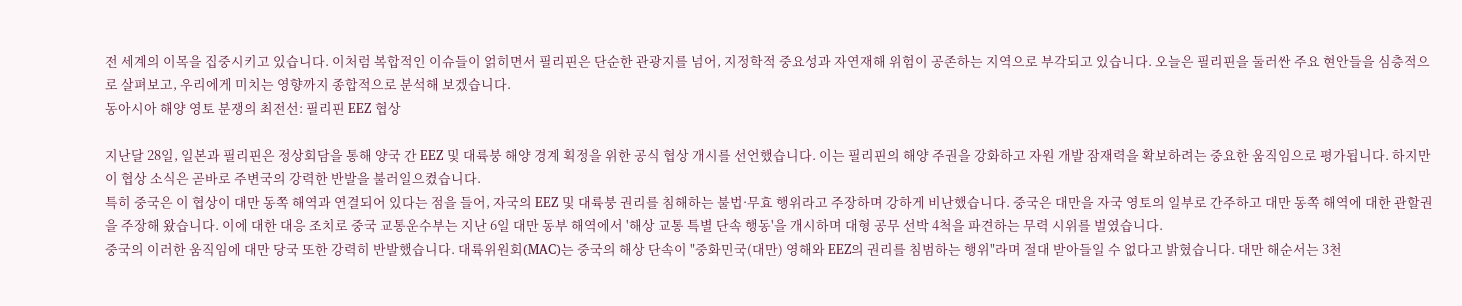전 세계의 이목을 집중시키고 있습니다. 이처럼 복합적인 이슈들이 얽히면서 필리핀은 단순한 관광지를 넘어, 지정학적 중요성과 자연재해 위험이 공존하는 지역으로 부각되고 있습니다. 오늘은 필리핀을 둘러싼 주요 현안들을 심층적으로 살펴보고, 우리에게 미치는 영향까지 종합적으로 분석해 보겠습니다.
동아시아 해양 영토 분쟁의 최전선: 필리핀 EEZ 협상

지난달 28일, 일본과 필리핀은 정상회담을 통해 양국 간 EEZ 및 대륙붕 해양 경계 획정을 위한 공식 협상 개시를 선언했습니다. 이는 필리핀의 해양 주권을 강화하고 자원 개발 잠재력을 확보하려는 중요한 움직임으로 평가됩니다. 하지만 이 협상 소식은 곧바로 주변국의 강력한 반발을 불러일으켰습니다.
특히 중국은 이 협상이 대만 동쪽 해역과 연결되어 있다는 점을 들어, 자국의 EEZ 및 대륙붕 권리를 침해하는 불법·무효 행위라고 주장하며 강하게 비난했습니다. 중국은 대만을 자국 영토의 일부로 간주하고 대만 동쪽 해역에 대한 관할권을 주장해 왔습니다. 이에 대한 대응 조치로 중국 교통운수부는 지난 6일 대만 동부 해역에서 '해상 교통 특별 단속 행동'을 개시하며 대형 공무 선박 4척을 파견하는 무력 시위를 벌였습니다.
중국의 이러한 움직임에 대만 당국 또한 강력히 반발했습니다. 대륙위원회(MAC)는 중국의 해상 단속이 "중화민국(대만) 영해와 EEZ의 권리를 침범하는 행위"라며 절대 받아들일 수 없다고 밝혔습니다. 대만 해순서는 3천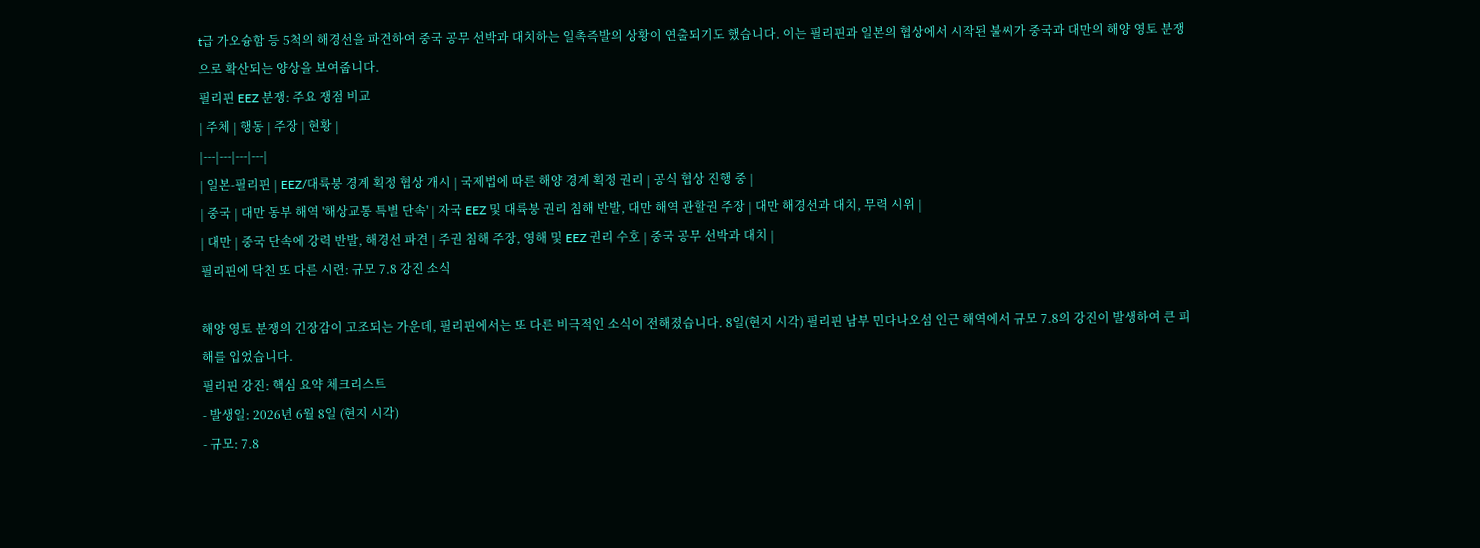t급 가오슝함 등 5척의 해경선을 파견하여 중국 공무 선박과 대치하는 일촉즉발의 상황이 연출되기도 했습니다. 이는 필리핀과 일본의 협상에서 시작된 불씨가 중국과 대만의 해양 영토 분쟁으로 확산되는 양상을 보여줍니다.
필리핀 EEZ 분쟁: 주요 쟁점 비교
| 주체 | 행동 | 주장 | 현황 |
|---|---|---|---|
| 일본-필리핀 | EEZ/대륙붕 경계 획정 협상 개시 | 국제법에 따른 해양 경계 획정 권리 | 공식 협상 진행 중 |
| 중국 | 대만 동부 해역 '해상교통 특별 단속' | 자국 EEZ 및 대륙붕 권리 침해 반발, 대만 해역 관할권 주장 | 대만 해경선과 대치, 무력 시위 |
| 대만 | 중국 단속에 강력 반발, 해경선 파견 | 주권 침해 주장, 영해 및 EEZ 권리 수호 | 중국 공무 선박과 대치 |
필리핀에 닥친 또 다른 시련: 규모 7.8 강진 소식

해양 영토 분쟁의 긴장감이 고조되는 가운데, 필리핀에서는 또 다른 비극적인 소식이 전해졌습니다. 8일(현지 시각) 필리핀 남부 민다나오섬 인근 해역에서 규모 7.8의 강진이 발생하여 큰 피해를 입었습니다.
필리핀 강진: 핵심 요약 체크리스트
- 발생일: 2026년 6월 8일 (현지 시각)
- 규모: 7.8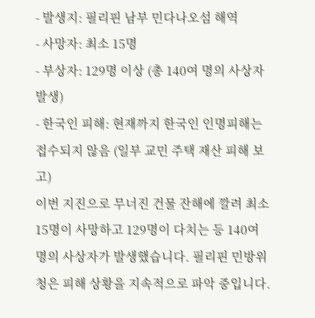- 발생지: 필리핀 남부 민다나오섬 해역
- 사망자: 최소 15명
- 부상자: 129명 이상 (총 140여 명의 사상자 발생)
- 한국인 피해: 현재까지 한국인 인명피해는 접수되지 않음 (일부 교민 주택 재산 피해 보고)
이번 지진으로 무너진 건물 잔해에 깔려 최소 15명이 사망하고 129명이 다치는 등 140여 명의 사상자가 발생했습니다. 필리핀 민방위청은 피해 상황을 지속적으로 파악 중입니다.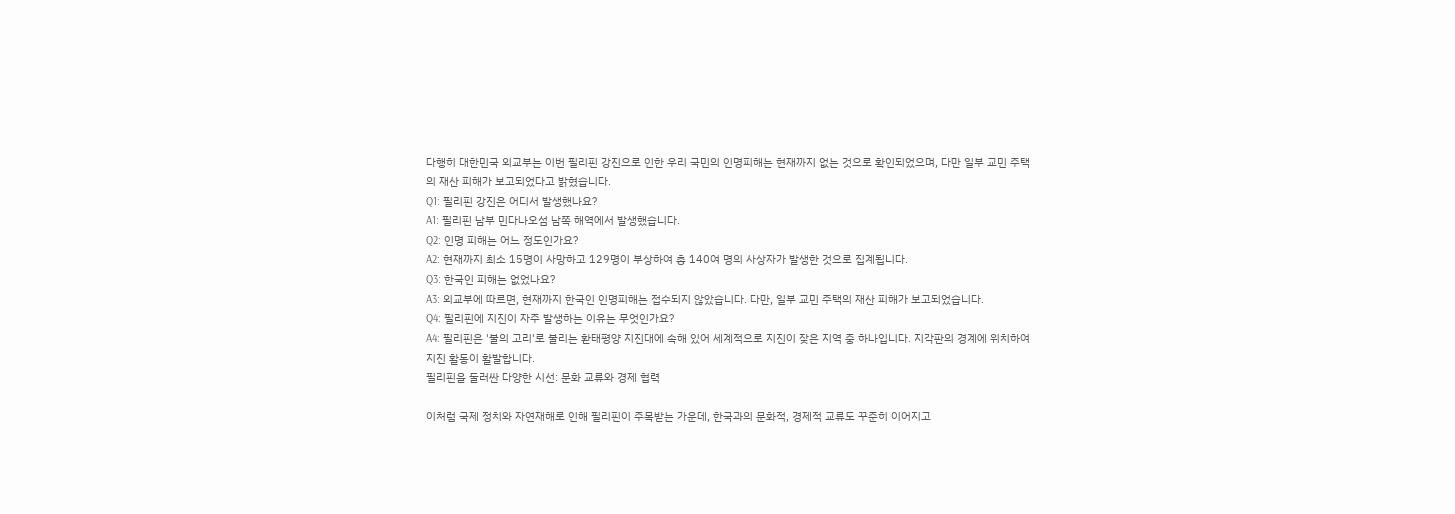다행히 대한민국 외교부는 이번 필리핀 강진으로 인한 우리 국민의 인명피해는 현재까지 없는 것으로 확인되었으며, 다만 일부 교민 주택의 재산 피해가 보고되었다고 밝혔습니다.
Q1: 필리핀 강진은 어디서 발생했나요?
A1: 필리핀 남부 민다나오섬 남쪽 해역에서 발생했습니다.
Q2: 인명 피해는 어느 정도인가요?
A2: 현재까지 최소 15명이 사망하고 129명이 부상하여 총 140여 명의 사상자가 발생한 것으로 집계됩니다.
Q3: 한국인 피해는 없었나요?
A3: 외교부에 따르면, 현재까지 한국인 인명피해는 접수되지 않았습니다. 다만, 일부 교민 주택의 재산 피해가 보고되었습니다.
Q4: 필리핀에 지진이 자주 발생하는 이유는 무엇인가요?
A4: 필리핀은 '불의 고리'로 불리는 환태평양 지진대에 속해 있어 세계적으로 지진이 잦은 지역 중 하나입니다. 지각판의 경계에 위치하여 지진 활동이 활발합니다.
필리핀을 둘러싼 다양한 시선: 문화 교류와 경제 협력

이처럼 국제 정치와 자연재해로 인해 필리핀이 주목받는 가운데, 한국과의 문화적, 경제적 교류도 꾸준히 이어지고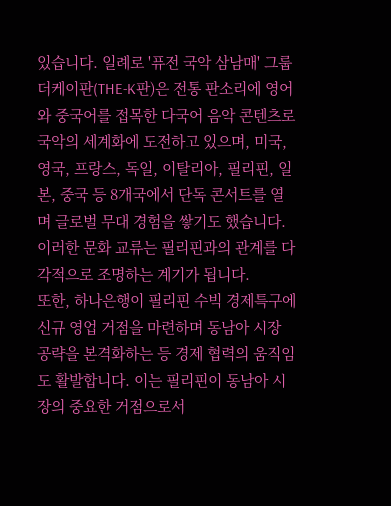있습니다. 일례로 '퓨전 국악 삼남매' 그룹 더케이판(THE-K판)은 전통 판소리에 영어와 중국어를 접목한 다국어 음악 콘텐츠로 국악의 세계화에 도전하고 있으며, 미국, 영국, 프랑스, 독일, 이탈리아, 필리핀, 일본, 중국 등 8개국에서 단독 콘서트를 열며 글로벌 무대 경험을 쌓기도 했습니다. 이러한 문화 교류는 필리핀과의 관계를 다각적으로 조명하는 계기가 됩니다.
또한, 하나은행이 필리핀 수빅 경제특구에 신규 영업 거점을 마련하며 동남아 시장 공략을 본격화하는 등 경제 협력의 움직임도 활발합니다. 이는 필리핀이 동남아 시장의 중요한 거점으로서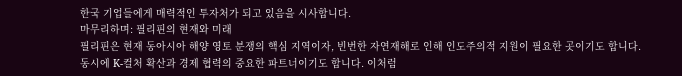한국 기업들에게 매력적인 투자처가 되고 있음을 시사합니다.
마무리하며: 필리핀의 현재와 미래
필리핀은 현재 동아시아 해양 영토 분쟁의 핵심 지역이자, 빈번한 자연재해로 인해 인도주의적 지원이 필요한 곳이기도 합니다. 동시에 K-컬처 확산과 경제 협력의 중요한 파트너이기도 합니다. 이처럼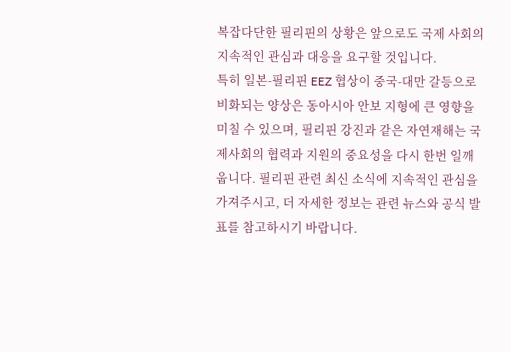복잡다단한 필리핀의 상황은 앞으로도 국제 사회의 지속적인 관심과 대응을 요구할 것입니다.
특히 일본-필리핀 EEZ 협상이 중국-대만 갈등으로 비화되는 양상은 동아시아 안보 지형에 큰 영향을 미칠 수 있으며, 필리핀 강진과 같은 자연재해는 국제사회의 협력과 지원의 중요성을 다시 한번 일깨웁니다. 필리핀 관련 최신 소식에 지속적인 관심을 가져주시고, 더 자세한 정보는 관련 뉴스와 공식 발표를 참고하시기 바랍니다.